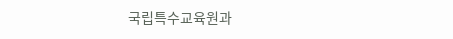국립특수교육원과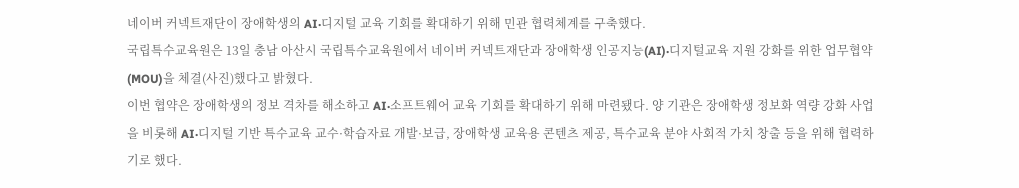네이버 커넥트재단이 장애학생의 AI·디지털 교육 기회를 확대하기 위해 민관 협력체계를 구축했다.
국립특수교육원은 13일 충남 아산시 국립특수교육원에서 네이버 커넥트재단과 장애학생 인공지능(AI)·디지털교육 지원 강화를 위한 업무협약(MOU)을 체결(사진)했다고 밝혔다.
이번 협약은 장애학생의 정보 격차를 해소하고 AI·소프트웨어 교육 기회를 확대하기 위해 마련됐다. 양 기관은 장애학생 정보화 역량 강화 사업을 비롯해 AI·디지털 기반 특수교육 교수·학습자료 개발·보급, 장애학생 교육용 콘텐츠 제공, 특수교육 분야 사회적 가치 창출 등을 위해 협력하기로 했다.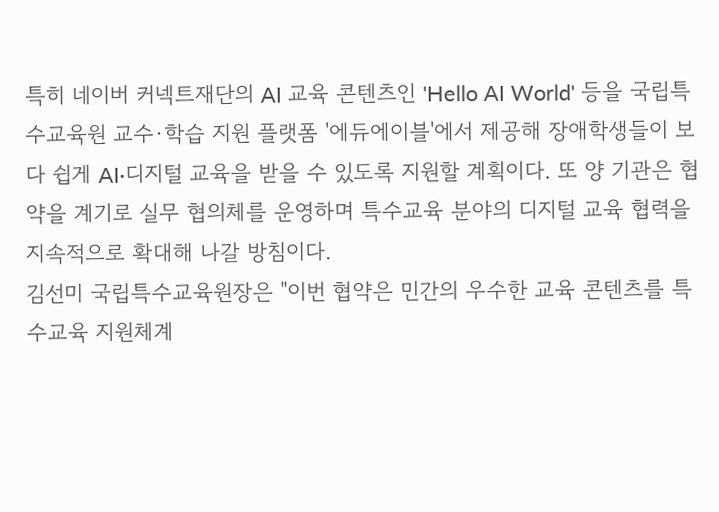특히 네이버 커넥트재단의 AI 교육 콘텐츠인 'Hello AI World' 등을 국립특수교육원 교수·학습 지원 플랫폼 '에듀에이블'에서 제공해 장애학생들이 보다 쉽게 AI·디지털 교육을 받을 수 있도록 지원할 계획이다. 또 양 기관은 협약을 계기로 실무 협의체를 운영하며 특수교육 분야의 디지털 교육 협력을 지속적으로 확대해 나갈 방침이다.
김선미 국립특수교육원장은 "이번 협약은 민간의 우수한 교육 콘텐츠를 특수교육 지원체계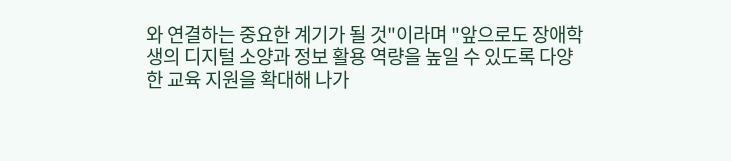와 연결하는 중요한 계기가 될 것"이라며 "앞으로도 장애학생의 디지털 소양과 정보 활용 역량을 높일 수 있도록 다양한 교육 지원을 확대해 나가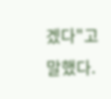겠다"고 말했다.